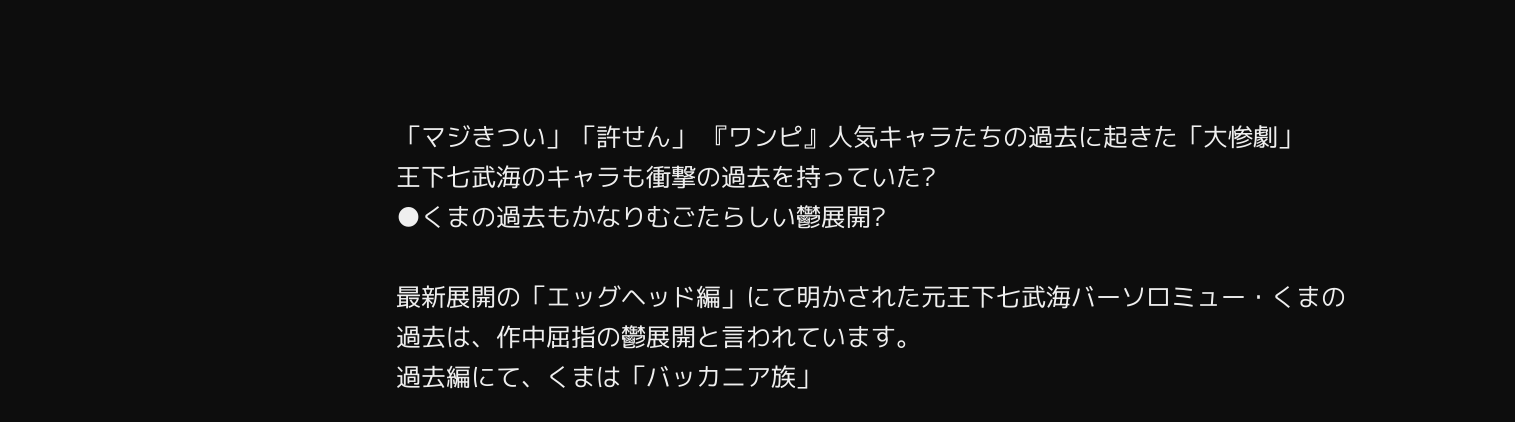「マジきつい」「許せん」 『ワンピ』人気キャラたちの過去に起きた「大惨劇」
王下七武海のキャラも衝撃の過去を持っていた?
●くまの過去もかなりむごたらしい鬱展開?

最新展開の「エッグヘッド編」にて明かされた元王下七武海バーソロミュー・くまの過去は、作中屈指の鬱展開と言われています。
過去編にて、くまは「バッカニア族」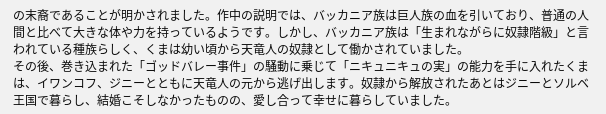の末裔であることが明かされました。作中の説明では、バッカニア族は巨人族の血を引いており、普通の人間と比べて大きな体や力を持っているようです。しかし、バッカニア族は「生まれながらに奴隷階級」と言われている種族らしく、くまは幼い頃から天竜人の奴隷として働かされていました。
その後、巻き込まれた「ゴッドバレー事件」の騒動に乗じて「ニキュニキュの実」の能力を手に入れたくまは、イワンコフ、ジニーとともに天竜人の元から逃げ出します。奴隷から解放されたあとはジニーとソルベ王国で暮らし、結婚こそしなかったものの、愛し合って幸せに暮らしていました。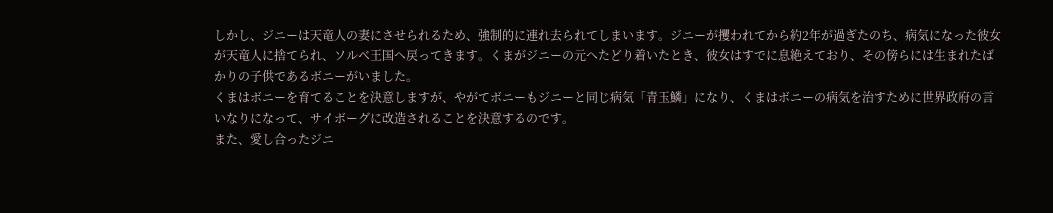しかし、ジニーは天竜人の妻にさせられるため、強制的に連れ去られてしまいます。ジニーが攫われてから約2年が過ぎたのち、病気になった彼女が天竜人に捨てられ、ソルベ王国へ戻ってきます。くまがジニーの元へたどり着いたとき、彼女はすでに息絶えており、その傍らには生まれたばかりの子供であるボニーがいました。
くまはボニーを育てることを決意しますが、やがてボニーもジニーと同じ病気「青玉鱗」になり、くまはボニーの病気を治すために世界政府の言いなりになって、サイボーグに改造されることを決意するのです。
また、愛し合ったジニ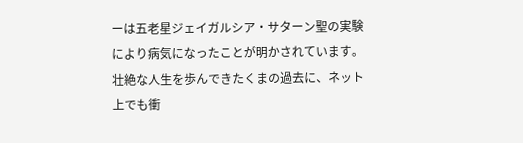ーは五老星ジェイガルシア・サターン聖の実験により病気になったことが明かされています。壮絶な人生を歩んできたくまの過去に、ネット上でも衝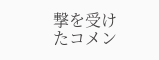撃を受けたコメン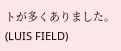トが多くありました。
(LUIS FIELD)